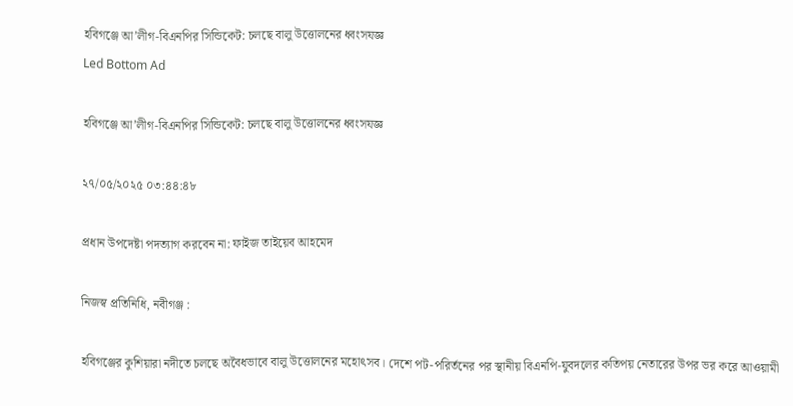হবিগঞ্জে আ’লীগ-বিএনপির সিন্ডিকেট: চলছে বালু উত্তোলনের ধ্বংসযজ্ঞ
Led Bottom Ad

হবিগঞ্জে আ’লীগ-বিএনপির সিন্ডিকেট: চলছে বালু উত্তোলনের ধ্বংসযজ্ঞ

২৭/০৫/২০২৫ ০৩:৪৪:৪৮

প্রধান উপদেষ্টা পদত্যাগ করবেন না: ফাইজ তাইয়েব আহমেদ

নিজস্ব প্রতিনিধি, নবীগঞ্জ :

হবিগঞ্জের কুশিয়ারা নদীতে চলছে অবৈধভাবে বালু উত্তোলনের মহোৎসব। দেশে পট-পরির্তনের পর স্থানীয় বিএনপি-যুবদলের কতিপয় নেতারের উপর ভর করে আওয়ামী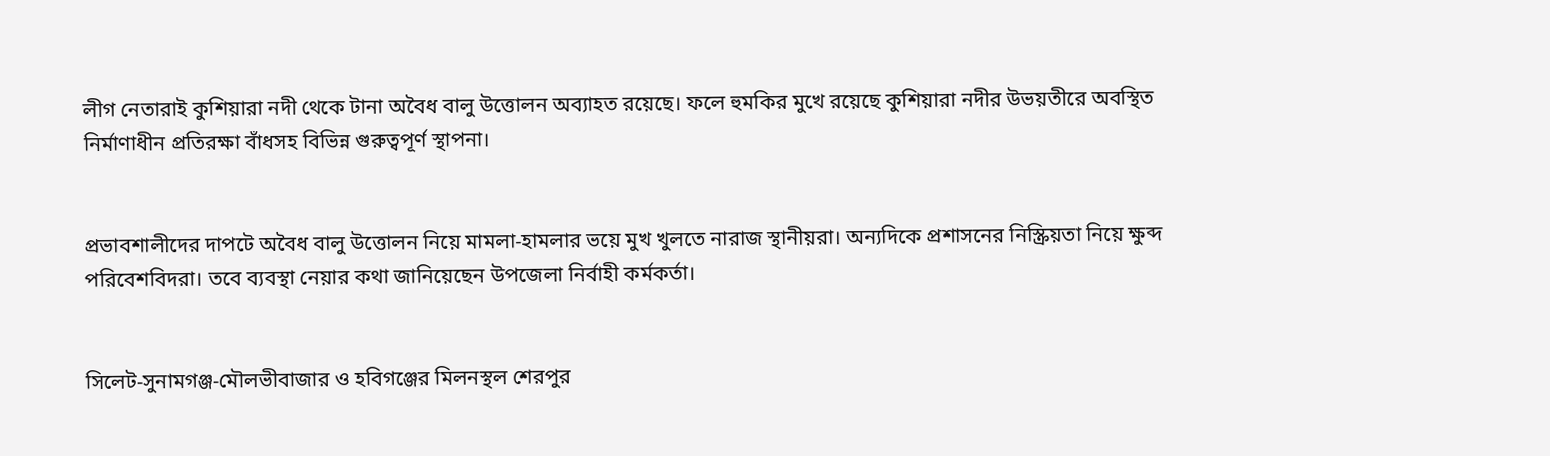লীগ নেতারাই কুশিয়ারা নদী থেকে টানা অবৈধ বালু উত্তোলন অব্যাহত রয়েছে। ফলে হুমকির মুখে রয়েছে কুশিয়ারা নদীর উভয়তীরে অবস্থিত নির্মাণাধীন প্রতিরক্ষা বাঁধসহ বিভিন্ন গুরুত্বপূর্ণ স্থাপনা।


প্রভাবশালীদের দাপটে অবৈধ বালু উত্তোলন নিয়ে মামলা-হামলার ভয়ে মুখ খুলতে নারাজ স্থানীয়রা। অন্যদিকে প্রশাসনের নিস্ক্রিয়তা নিয়ে ক্ষুব্দ পরিবেশবিদরা। তবে ব্যবস্থা নেয়ার কথা জানিয়েছেন উপজেলা নির্বাহী কর্মকর্তা।


সিলেট-সুনামগঞ্জ-মৌলভীবাজার ও হবিগঞ্জের মিলনস্থল শেরপুর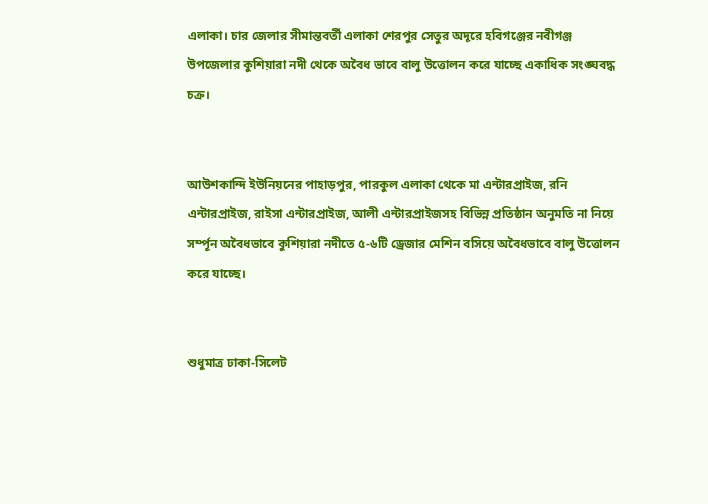এলাকা। চার জেলার সীমান্তবর্তী এলাকা শেরপুর সেতুর অদূরে হবিগঞ্জের নবীগঞ্জ উপজেলার কুশিয়ারা নদী থেকে অবৈধ ভাবে বালু উত্তোলন করে যাচ্ছে একাধিক সংঙ্ঘবদ্ধ চক্র।


আউশকান্দি ইউনিয়নের পাহাড়পুর, পারকুল এলাকা থেকে মা এন্টারপ্রাইজ, রনি এন্টারপ্রাইজ, রাইসা এন্টারপ্রাইজ, আলী এন্টারপ্রাইজসহ বিভিন্ন প্রতিষ্ঠান অনুমতি না নিয়ে সর্ম্পূন অবৈধভাবে কুশিয়ারা নদীতে ৫-৬টি ড্রেজার মেশিন বসিয়ে অবৈধভাবে বালু উত্তোলন করে যাচ্ছে।


শুধুমাত্র ঢাকা-সিলেট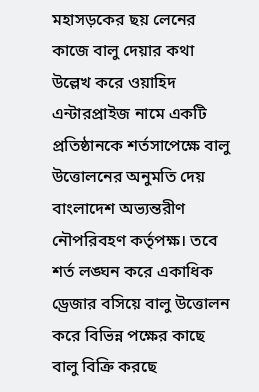মহাসড়কের ছয় লেনের কাজে বালু দেয়ার কথা উল্লেখ করে ওয়াহিদ এন্টারপ্রাইজ নামে একটি প্রতিষ্ঠানকে শর্তসাপেক্ষে বালু উত্তোলনের অনুমতি দেয় বাংলাদেশ অভ্যন্তরীণ নৌপরিবহণ কর্তৃপক্ষ। তবে শর্ত লঙ্ঘন করে একাধিক ড্রেজার বসিয়ে বালু উত্তোলন করে বিভিন্ন পক্ষের কাছে বালু বিক্রি করছে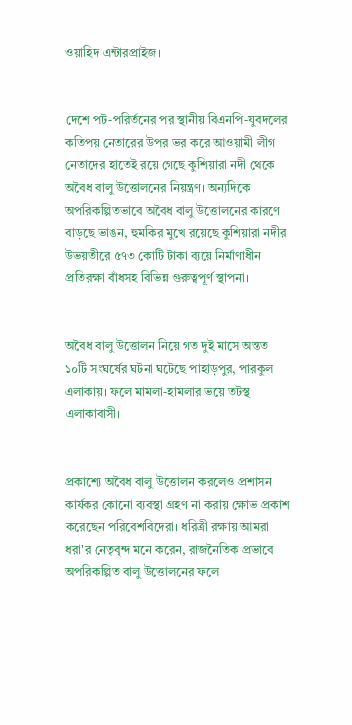ওয়াহিদ এন্টারপ্রাইজ।


দেশে পট-পরির্তনের পর স্থানীয় বিএনপি-যুবদলের কতিপয় নেতারের উপর ভর করে আওয়ামী লীগ নেতাদের হাতেই রয়ে গেছে কুশিয়ারা নদী থেকে অবৈধ বালু উত্তোলনের নিয়ন্ত্রণ। অন্যদিকে অপরিকল্পিতভাবে অবৈধ বালু উত্তোলনের কারণে বাড়ছে ভাঙন, হুমকির মুখে রয়েছে কুশিয়ারা নদীর উভয়তীরে ৫৭৩ কোটি টাকা ব্যয়ে নির্মাণাধীন প্রতিরক্ষা বাঁধসহ বিভিন্ন গুরুত্বপূর্ণ স্থাপনা।


অবৈধ বালু উত্তোলন নিয়ে গত দুই মাসে অন্তত ১০টি সংঘর্ষের ঘটনা ঘটেছে পাহাড়পুর, পারকুল এলাকায়। ফলে মামলা-হামলার ভয়ে তটস্থ এলাকাবাসী।


প্রকাশ্যে অবৈধ বালু উত্তোলন করলেও প্রশাসন কার্যকর কোনো ব্যবস্থা গ্রহণ না করায় ক্ষোভ প্রকাশ করেছেন পরিবেশবিদেরা। ধরিত্রী রক্ষায় আমরা ধরা'র নেতৃবৃন্দ মনে করেন, রাজনৈতিক প্রভাবে অপরিকল্পিত বালু উত্তোলনের ফলে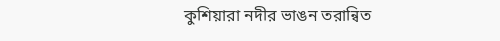কুশিয়ারা নদীর ভাঙন তরান্বিত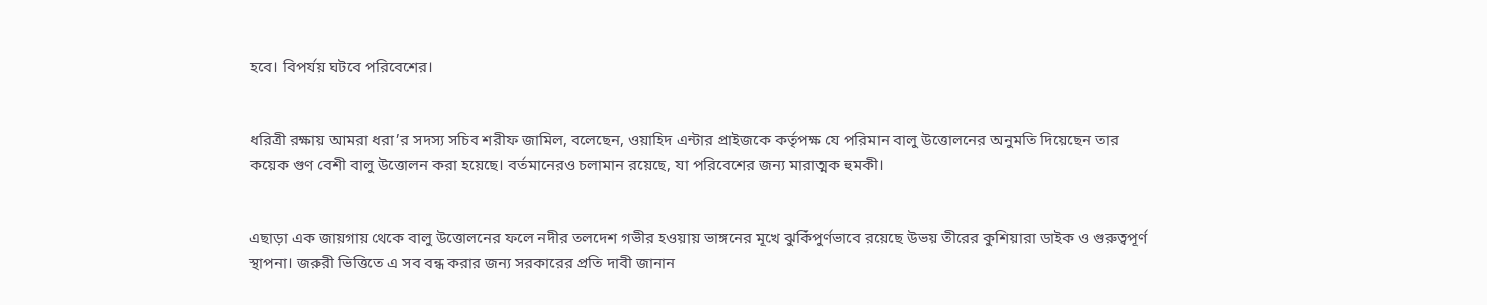হবে। বিপর্যয় ঘটবে পরিবেশের।


ধরিত্রী রক্ষায় আমরা ধরা’র সদস্য সচিব শরীফ জামিল, বলেছেন, ওয়াহিদ এন্টার প্রাইজকে কর্তৃপক্ষ যে পরিমান বালু উত্তোলনের অনুমতি দিয়েছেন তার কয়েক গুণ বেশী বালু উত্তোলন করা হয়েছে। বর্তমানেরও চলামান রয়েছে, যা পরিবেশের জন্য মারাত্মক হুমকী।


এছাড়া এক জায়গায় থেকে বালু উত্তোলনের ফলে নদীর তলদেশ গভীর হওয়ায় ভাঙ্গনের মূখে ঝুকিঁপুর্ণভাবে রয়েছে উভয় তীরের কুশিয়ারা ডাইক ও গুরুত্বপূর্ণ স্থাপনা। জরুরী ভিত্তিতে এ সব বন্ধ করার জন্য সরকারের প্রতি দাবী জানান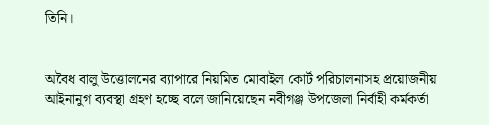তিনি।


অবৈধ বালু উত্তোলনের ব্যাপারে নিয়মিত মোবাইল কোর্ট পরিচালনাসহ প্রয়োজনীয় আইনানুগ ব্যবস্থা গ্রহণ হচ্ছে বলে জানিয়েছেন নবীগঞ্জ উপজেলা নির্বাহী কর্মকর্তা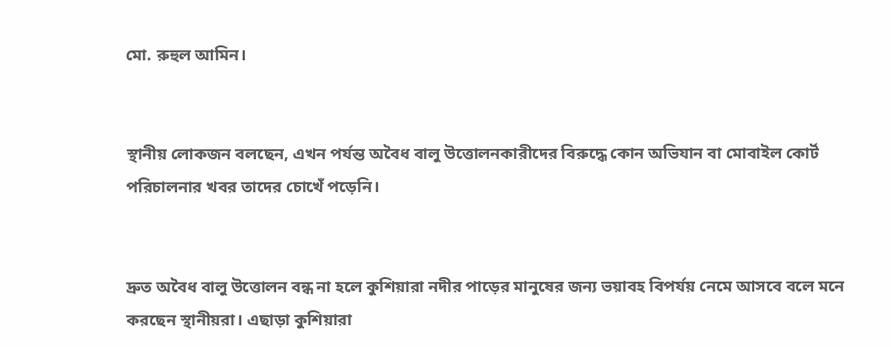মো. রুহুল আমিন।


স্থানীয় লোকজন বলছেন, এখন পর্যন্ত অবৈধ বালু উত্তোলনকারীদের বিরুদ্ধে কোন অভিযান বা মোবাইল কোর্ট পরিচালনার খবর তাদের চোখেঁ পড়েনি।


দ্রুত অবৈধ বালু উত্তোলন বন্ধ না হলে কুশিয়ারা নদীর পাড়ের মানুষের জন্য ভয়াবহ বিপর্যয় নেমে আসবে বলে মনে করছেন স্থানীয়রা। এছাড়া কুশিয়ারা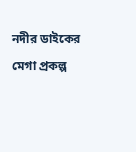নদীর ডাইকের মেগা প্রকল্প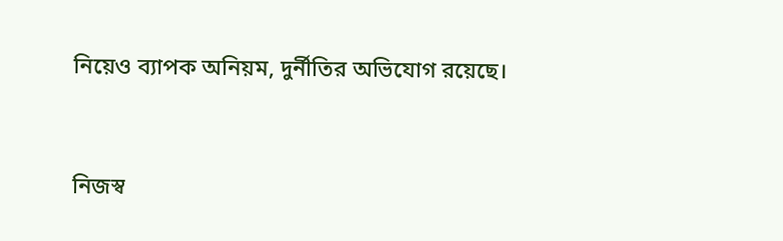নিয়েও ব্যাপক অনিয়ম, দুর্নীতির অভিযোগ রয়েছে।


নিজস্ব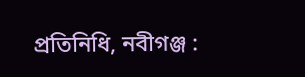প্রতিনিধি, নবীগঞ্জ :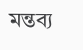মন্তব্য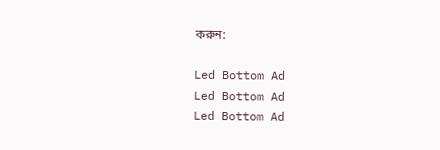করুন:

Led Bottom Ad
Led Bottom Ad
Led Bottom Ad